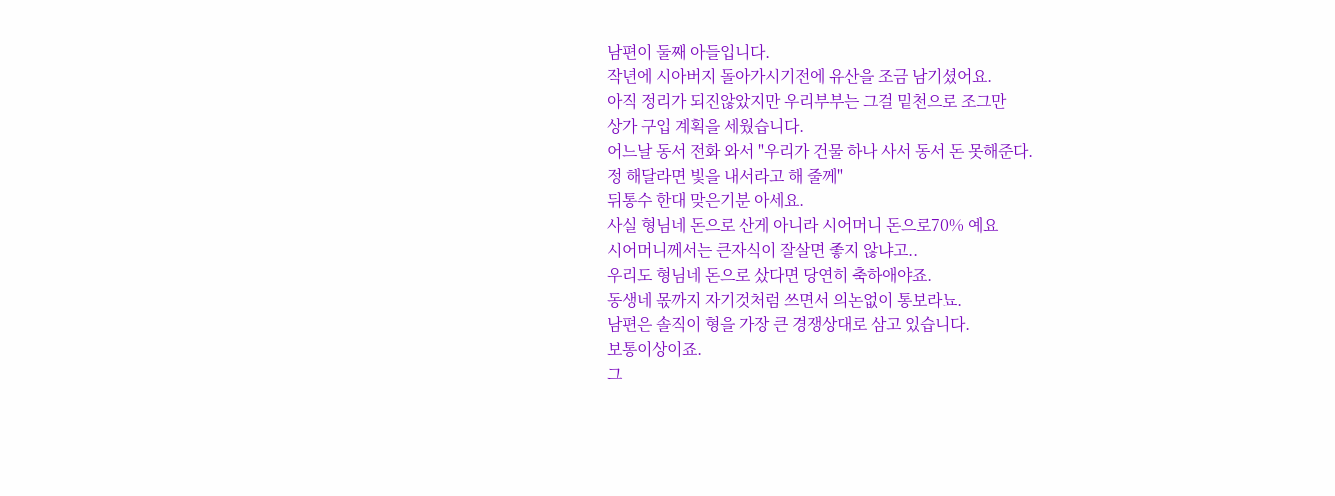남편이 둘째 아들입니다.
작년에 시아버지 돌아가시기전에 유산을 조금 남기셨어요.
아직 정리가 되진않았지만 우리부부는 그걸 밑천으로 조그만
상가 구입 계획을 세웠습니다.
어느날 동서 전화 와서 "우리가 건물 하나 사서 동서 돈 못해준다.
정 해달라면 빛을 내서라고 해 줄께"
뒤통수 한대 맞은기분 아세요.
사실 형님네 돈으로 산게 아니라 시어머니 돈으로70% 예요
시어머니께서는 큰자식이 잘살면 좋지 않냐고..
우리도 형님네 돈으로 샀다면 당연히 축하애야죠.
동생네 몫까지 자기것처럼 쓰면서 의논없이 통보라뇨.
남편은 솔직이 형을 가장 큰 경쟁상대로 삼고 있습니다.
보통이상이죠.
그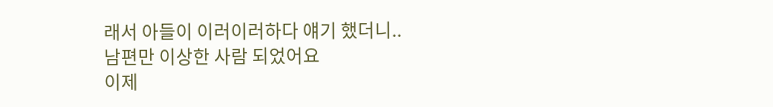래서 아들이 이러이러하다 얘기 했더니..
남편만 이상한 사람 되었어요
이제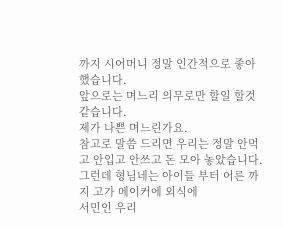까지 시어머니 정말 인간적으로 좋아 했습니다.
앞으로는 며느리 의무로만 할일 할것 같습니다.
제가 나쁜 며느린가요.
참고로 말씀 드리면 우리는 정말 안먹고 안입고 안쓰고 돈 모아 놓았습니다.
그런데 형님네는 아이들 부터 어른 까지 고가 메이커에 외식에
서민인 우리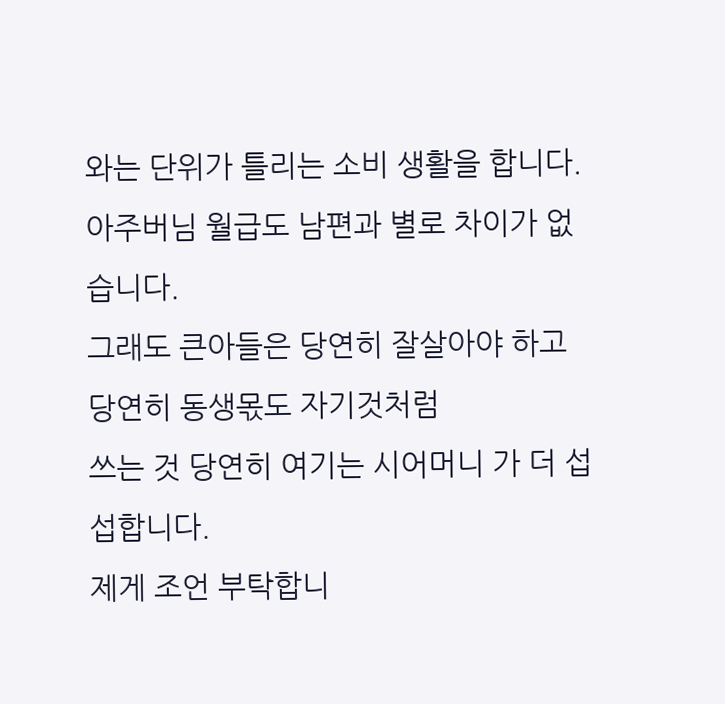와는 단위가 틀리는 소비 생활을 합니다. 아주버님 월급도 남편과 별로 차이가 없습니다.
그래도 큰아들은 당연히 잘살아야 하고 당연히 동생몫도 자기것처럼
쓰는 것 당연히 여기는 시어머니 가 더 섭섭합니다.
제게 조언 부탁합니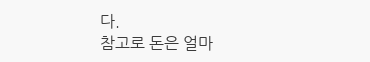다.
참고로 돈은 얼마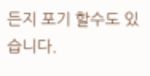든지 포기 할수도 있습니다.